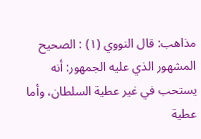مذاهب: قال النووي (١) : الصحيح المشهور الذي عليه الجمهور: أنه يستحب في غير عطية السلطان، وأما عطية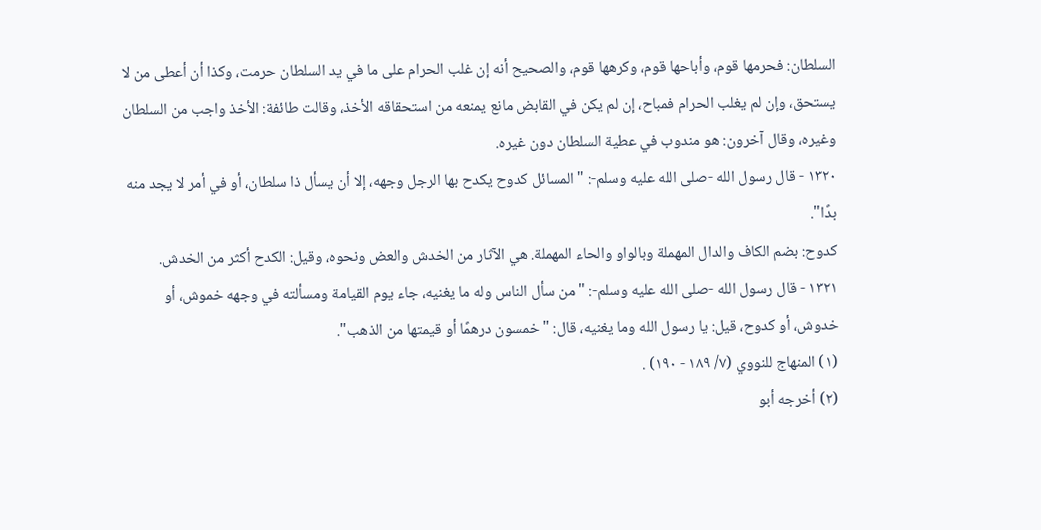السلطان: فحرمها قوم، وأباحها قوم، وكرهها قوم، والصحيح أنه إن غلب الحرام على ما في يد السلطان حرمت، وكذا أن أعطى من لا يستحق، وإن لم يغلب الحرام فمباح، إن لم يكن في القابض مانع يمنعه من استحقاقه الأخذ، وقالت طائفة: الأخذ واجب من السلطان وغيره، وقال آخرون: هو مندوب في عطية السلطان دون غيره.
١٣٢٠ - قال رسول الله -صلى الله عليه وسلم-: "المسائل كدوح يكدح بها الرجل وجهه، إلا أن يسأل ذا سلطان، أو في أمر لا يجد منه بدًا".
كدوح: بضم الكاف والدال المهملة وبالواو والحاء المهملة. هي الآثار من الخدش والعض ونحوه، وقيل: الكدح أكثر من الخدش.
١٣٢١ - قال رسول الله -صلى الله عليه وسلم-: "من سأل الناس وله ما يغنيه، جاء يوم القيامة ومسألته في وجهه خموش، أو خدوش، أو كدوح، قيل: يا رسول الله وما يغنيه، قال: "خمسون درهمًا أو قيمتها من الذهب".
(١) المنهاج للنووي (٧/ ١٨٩ - ١٩٠) .
(٢) أخرجه أبو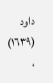داود (١٦٣٩) ،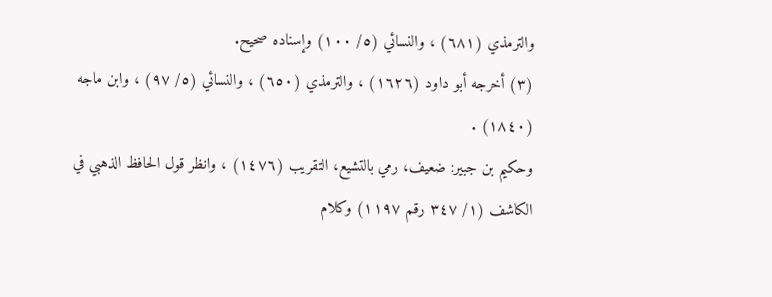والترمذي (٦٨١) ، والنسائي (٥/ ١٠٠) وإسناده صحيح.
(٣) أخرجه أبو داود (١٦٢٦) ، والترمذي (٦٥٠) ، والنسائي (٥/ ٩٧) ، وابن ماجه (١٨٤٠) .
وحكيم بن جبير: ضعيف، رمي بالتشيع، التقريب (١٤٧٦) ، وانظر قول الحافظ الذهبي في الكاشف (١/ ٣٤٧ رقم ١١٩٧) وكلام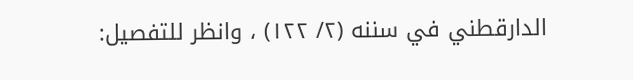الدارقطني في سننه (٢/ ١٢٢) ، وانظر للتفصيل: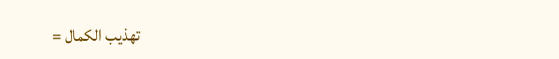تهذيب الكمال =